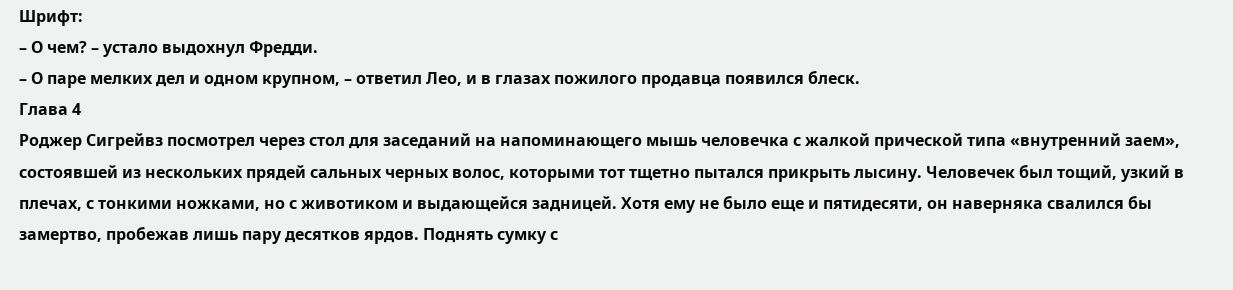Шрифт:
– О чем? – устало выдохнул Фредди.
– О паре мелких дел и одном крупном, – ответил Лео, и в глазах пожилого продавца появился блеск.
Глава 4
Роджер Сигрейвз посмотрел через стол для заседаний на напоминающего мышь человечка с жалкой прической типа «внутренний заем», состоявшей из нескольких прядей сальных черных волос, которыми тот тщетно пытался прикрыть лысину. Человечек был тощий, узкий в плечах, с тонкими ножками, но с животиком и выдающейся задницей. Хотя ему не было еще и пятидесяти, он наверняка свалился бы замертво, пробежав лишь пару десятков ярдов. Поднять сумку с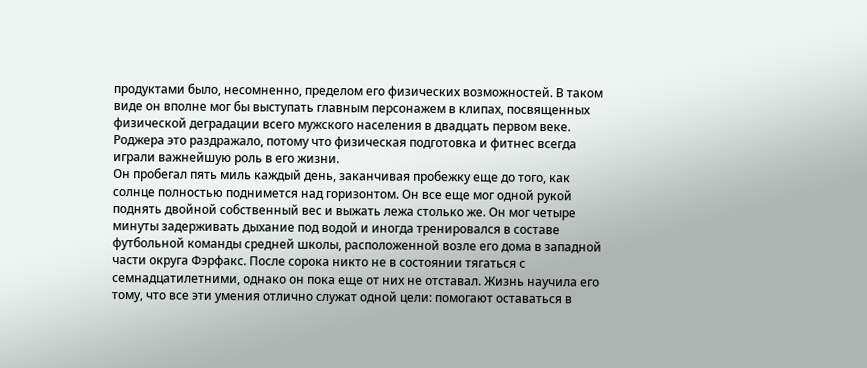продуктами было, несомненно, пределом его физических возможностей. В таком виде он вполне мог бы выступать главным персонажем в клипах, посвященных физической деградации всего мужского населения в двадцать первом веке. Роджера это раздражало, потому что физическая подготовка и фитнес всегда играли важнейшую роль в его жизни.
Он пробегал пять миль каждый день, заканчивая пробежку еще до того, как солнце полностью поднимется над горизонтом. Он все еще мог одной рукой поднять двойной собственный вес и выжать лежа столько же. Он мог четыре минуты задерживать дыхание под водой и иногда тренировался в составе футбольной команды средней школы, расположенной возле его дома в западной части округа Фэрфакс. После сорока никто не в состоянии тягаться с семнадцатилетними, однако он пока еще от них не отставал. Жизнь научила его тому, что все эти умения отлично служат одной цели: помогают оставаться в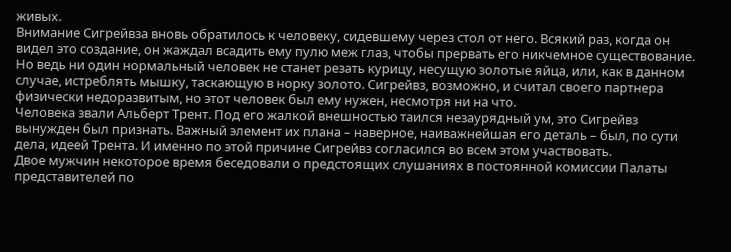живых.
Внимание Сигрейвза вновь обратилось к человеку, сидевшему через стол от него. Всякий раз, когда он видел это создание, он жаждал всадить ему пулю меж глаз, чтобы прервать его никчемное существование. Но ведь ни один нормальный человек не станет резать курицу, несущую золотые яйца, или, как в данном случае, истреблять мышку, таскающую в норку золото. Сигрейвз, возможно, и считал своего партнера физически недоразвитым, но этот человек был ему нужен, несмотря ни на что.
Человека звали Альберт Трент. Под его жалкой внешностью таился незаурядный ум, это Сигрейвз вынужден был признать. Важный элемент их плана – наверное, наиважнейшая его деталь – был, по сути дела, идеей Трента. И именно по этой причине Сигрейвз согласился во всем этом участвовать.
Двое мужчин некоторое время беседовали о предстоящих слушаниях в постоянной комиссии Палаты представителей по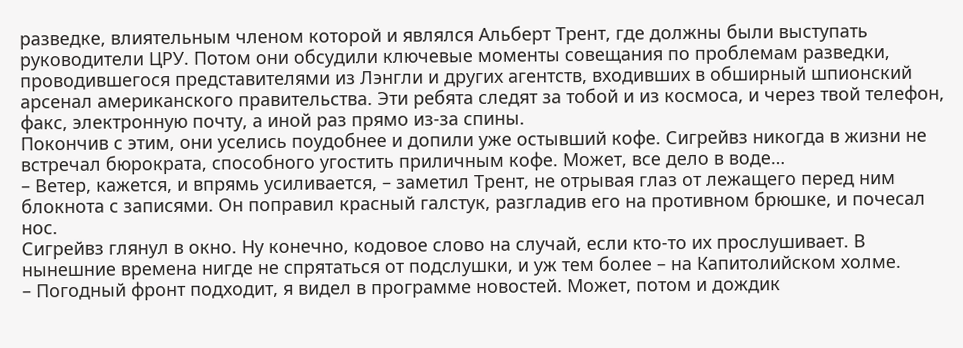разведке, влиятельным членом которой и являлся Альберт Трент, где должны были выступать руководители ЦРУ. Потом они обсудили ключевые моменты совещания по проблемам разведки, проводившегося представителями из Лэнгли и других агентств, входивших в обширный шпионский арсенал американского правительства. Эти ребята следят за тобой и из космоса, и через твой телефон, факс, электронную почту, а иной раз прямо из-за спины.
Покончив с этим, они уселись поудобнее и допили уже остывший кофе. Сигрейвз никогда в жизни не встречал бюрократа, способного угостить приличным кофе. Может, все дело в воде…
– Ветер, кажется, и впрямь усиливается, – заметил Трент, не отрывая глаз от лежащего перед ним блокнота с записями. Он поправил красный галстук, разгладив его на противном брюшке, и почесал нос.
Сигрейвз глянул в окно. Ну конечно, кодовое слово на случай, если кто-то их прослушивает. В нынешние времена нигде не спрятаться от подслушки, и уж тем более – на Капитолийском холме.
– Погодный фронт подходит, я видел в программе новостей. Может, потом и дождик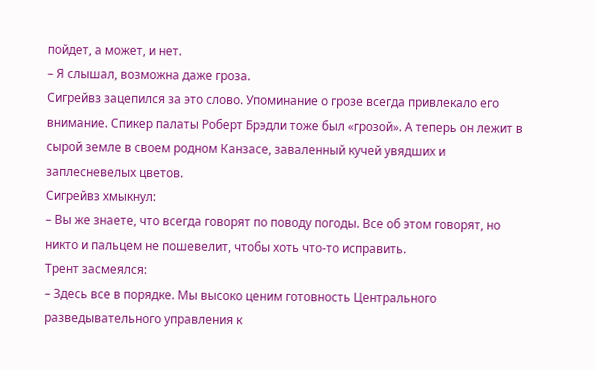пойдет, а может, и нет.
– Я слышал, возможна даже гроза.
Сигрейвз зацепился за это слово. Упоминание о грозе всегда привлекало его внимание. Спикер палаты Роберт Брэдли тоже был «грозой». А теперь он лежит в сырой земле в своем родном Канзасе, заваленный кучей увядших и заплесневелых цветов.
Сигрейвз хмыкнул:
– Вы же знаете, что всегда говорят по поводу погоды. Все об этом говорят, но никто и пальцем не пошевелит, чтобы хоть что-то исправить.
Трент засмеялся:
– Здесь все в порядке. Мы высоко ценим готовность Центрального разведывательного управления к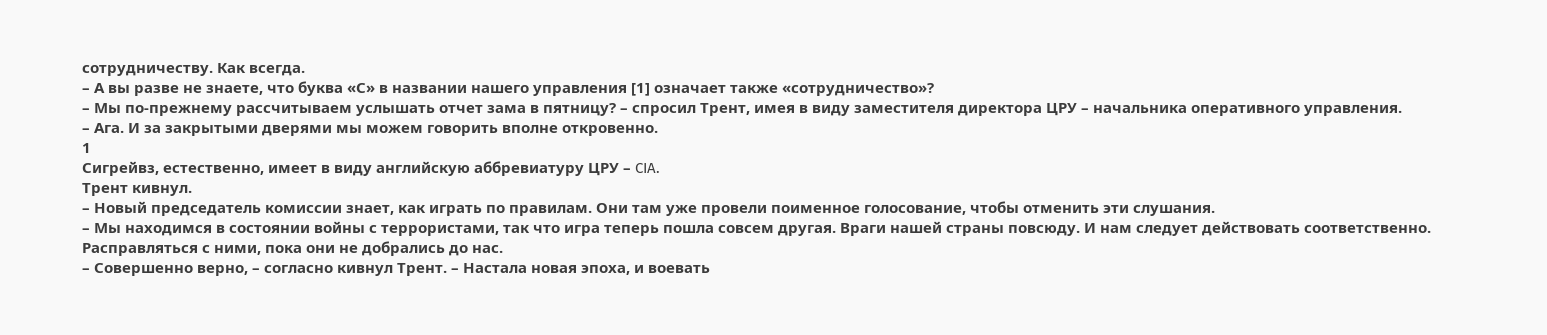сотрудничеству. Как всегда.
– А вы разве не знаете, что буква «С» в названии нашего управления [1] означает также «сотрудничество»?
– Мы по-прежнему рассчитываем услышать отчет зама в пятницу? – спросил Трент, имея в виду заместителя директора ЦРУ – начальника оперативного управления.
– Ага. И за закрытыми дверями мы можем говорить вполне откровенно.
1
Сигрейвз, естественно, имеет в виду английскую аббревиатуру ЦРУ – CIA.
Трент кивнул.
– Новый председатель комиссии знает, как играть по правилам. Они там уже провели поименное голосование, чтобы отменить эти слушания.
– Мы находимся в состоянии войны с террористами, так что игра теперь пошла совсем другая. Враги нашей страны повсюду. И нам следует действовать соответственно. Расправляться с ними, пока они не добрались до нас.
– Совершенно верно, – согласно кивнул Трент. – Настала новая эпоха, и воевать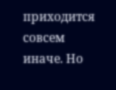приходится совсем иначе. Но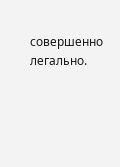совершенно легально.